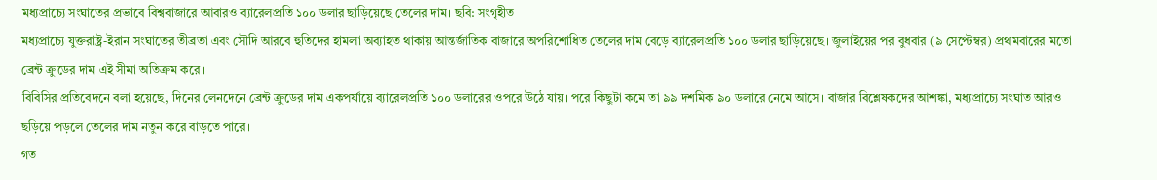মধ্যপ্রাচ্যে সংঘাতের প্রভাবে বিশ্ববাজারে আবারও ব্যারেলপ্রতি ১০০ ডলার ছাড়িয়েছে তেলের দাম। ছবি: সংগৃহীত
মধ্যপ্রাচ্যে যুক্তরাষ্ট্র-ইরান সংঘাতের তীব্রতা এবং সৌদি আরবে হুতিদের হামলা অব্যাহত থাকায় আন্তর্জাতিক বাজারে অপরিশোধিত তেলের দাম বেড়ে ব্যারেলপ্রতি ১০০ ডলার ছাড়িয়েছে। জুলাইয়ের পর বুধবার (৯ সেপ্টেম্বর) প্রথমবারের মতো ব্রেন্ট ক্রুডের দাম এই সীমা অতিক্রম করে।
বিবিসির প্রতিবেদনে বলা হয়েছে, দিনের লেনদেনে ব্রেন্ট ক্রুডের দাম একপর্যায়ে ব্যারেলপ্রতি ১০০ ডলারের ওপরে উঠে যায়। পরে কিছুটা কমে তা ৯৯ দশমিক ৯০ ডলারে নেমে আসে। বাজার বিশ্লেষকদের আশঙ্কা, মধ্যপ্রাচ্যে সংঘাত আরও ছড়িয়ে পড়লে তেলের দাম নতুন করে বাড়তে পারে।
গত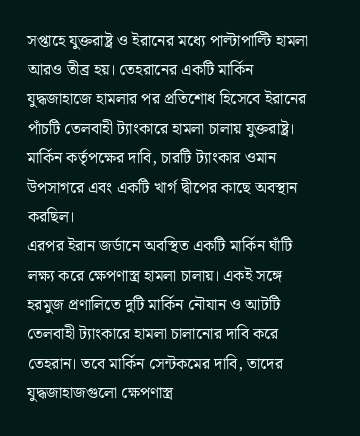সপ্তাহে যুক্তরাষ্ট্র ও ইরানের মধ্যে পাল্টাপাল্টি হামলা আরও তীব্র হয়। তেহরানের একটি মার্কিন যুদ্ধজাহাজে হামলার পর প্রতিশোধ হিসেবে ইরানের পাঁচটি তেলবাহী ট্যাংকারে হামলা চালায় যুক্তরাষ্ট্র। মার্কিন কর্তৃপক্ষের দাবি, চারটি ট্যাংকার ওমান উপসাগরে এবং একটি খার্গ দ্বীপের কাছে অবস্থান করছিল।
এরপর ইরান জর্ডানে অবস্থিত একটি মার্কিন ঘাঁটি লক্ষ্য করে ক্ষেপণাস্ত্র হামলা চালায়। একই সঙ্গে হরমুজ প্রণালিতে দুটি মার্কিন নৌযান ও আটটি তেলবাহী ট্যাংকারে হামলা চালানোর দাবি করে তেহরান। তবে মার্কিন সেন্টকমের দাবি, তাদের যুদ্ধজাহাজগুলো ক্ষেপণাস্ত্র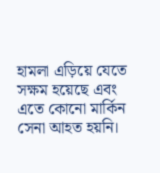হামলা এড়িয়ে যেতে সক্ষম হয়েছে এবং এতে কোনো মার্কিন সেনা আহত হয়নি।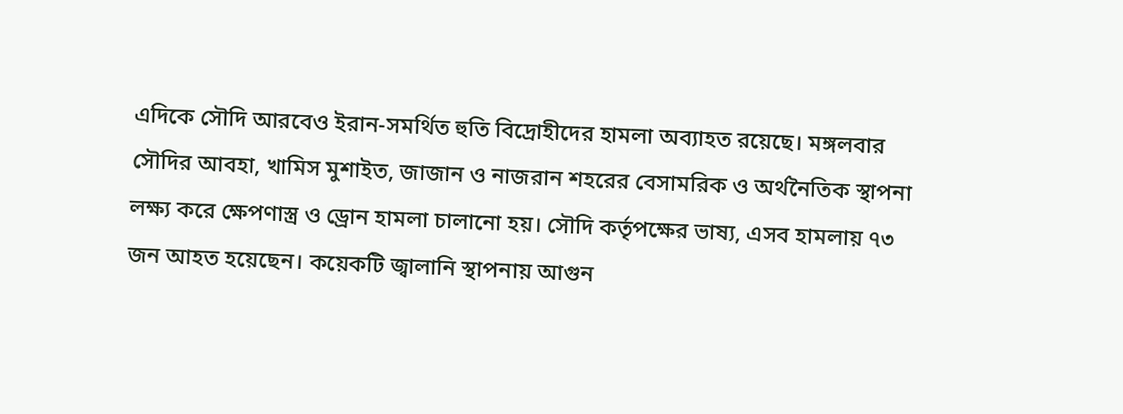এদিকে সৌদি আরবেও ইরান-সমর্থিত হুতি বিদ্রোহীদের হামলা অব্যাহত রয়েছে। মঙ্গলবার সৌদির আবহা, খামিস মুশাইত, জাজান ও নাজরান শহরের বেসামরিক ও অর্থনৈতিক স্থাপনা লক্ষ্য করে ক্ষেপণাস্ত্র ও ড্রোন হামলা চালানো হয়। সৌদি কর্তৃপক্ষের ভাষ্য, এসব হামলায় ৭৩ জন আহত হয়েছেন। কয়েকটি জ্বালানি স্থাপনায় আগুন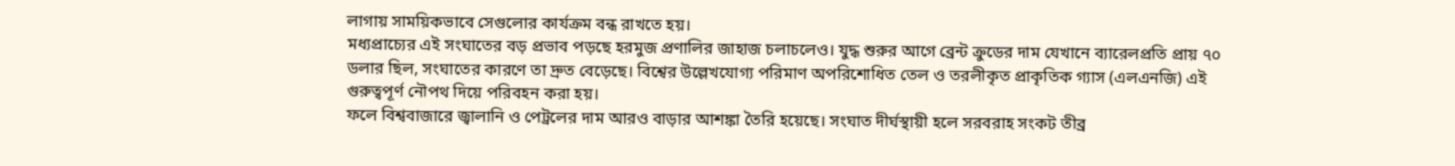লাগায় সাময়িকভাবে সেগুলোর কার্যক্রম বন্ধ রাখতে হয়।
মধ্যপ্রাচ্যের এই সংঘাতের বড় প্রভাব পড়ছে হরমুজ প্রণালির জাহাজ চলাচলেও। যুদ্ধ শুরুর আগে ব্রেন্ট ক্রুডের দাম যেখানে ব্যারেলপ্রতি প্রায় ৭০ ডলার ছিল, সংঘাতের কারণে তা দ্রুত বেড়েছে। বিশ্বের উল্লেখযোগ্য পরিমাণ অপরিশোধিত তেল ও তরলীকৃত প্রাকৃতিক গ্যাস (এলএনজি) এই গুরুত্বপূর্ণ নৌপথ দিয়ে পরিবহন করা হয়।
ফলে বিশ্ববাজারে জ্বালানি ও পেট্রলের দাম আরও বাড়ার আশঙ্কা তৈরি হয়েছে। সংঘাত দীর্ঘস্থায়ী হলে সরবরাহ সংকট তীব্র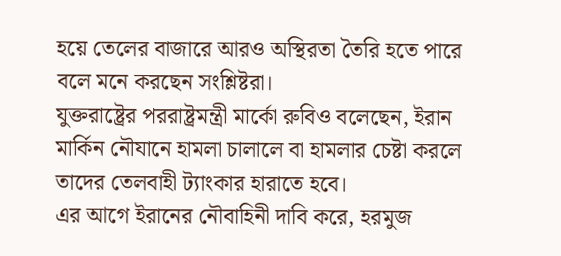হয়ে তেলের বাজারে আরও অস্থিরতা তৈরি হতে পারে বলে মনে করছেন সংশ্লিষ্টরা।
যুক্তরাষ্ট্রের পররাষ্ট্রমন্ত্রী মার্কো রুবিও বলেছেন, ইরান মার্কিন নৌযানে হামলা চালালে বা হামলার চেষ্টা করলে তাদের তেলবাহী ট্যাংকার হারাতে হবে।
এর আগে ইরানের নৌবাহিনী দাবি করে, হরমুজ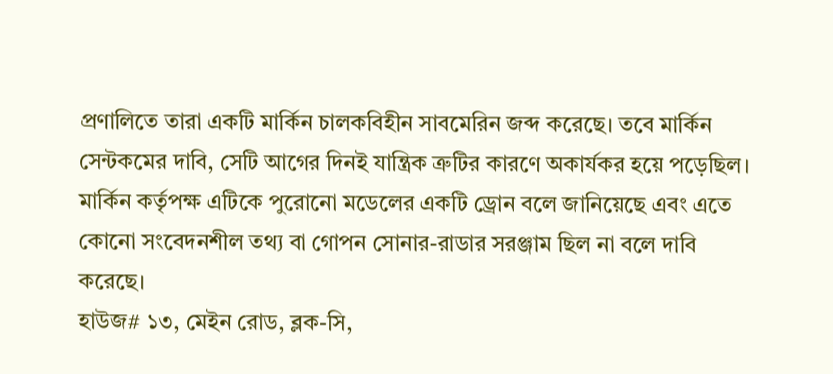প্রণালিতে তারা একটি মার্কিন চালকবিহীন সাবমেরিন জব্দ করেছে। তবে মার্কিন সেন্টকমের দাবি, সেটি আগের দিনই যান্ত্রিক ত্রুটির কারণে অকার্যকর হয়ে পড়েছিল। মার্কিন কর্তৃপক্ষ এটিকে পুরোনো মডেলের একটি ড্রোন বলে জানিয়েছে এবং এতে কোনো সংবেদনশীল তথ্য বা গোপন সোনার-রাডার সরঞ্জাম ছিল না বলে দাবি করেছে।
হাউজ# ১৩, মেইন রোড, ব্লক-সি,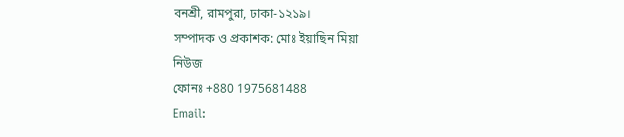বনশ্রী, রামপুরা, ঢাকা-১২১৯।
সম্পাদক ও প্রকাশক: মোঃ ইয়াছিন মিয়া
নিউজ
ফোনঃ +880 1975681488
Email: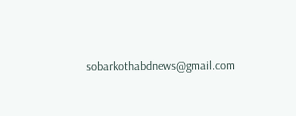sobarkothabdnews@gmail.com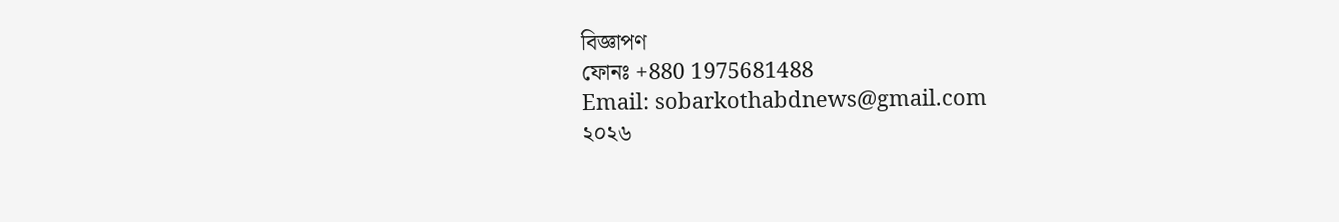বিজ্ঞাপণ
ফোনঃ +880 1975681488
Email: sobarkothabdnews@gmail.com
২০২৬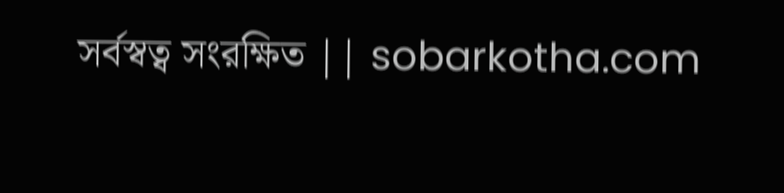সর্বস্বত্ব সংরক্ষিত || sobarkotha.com